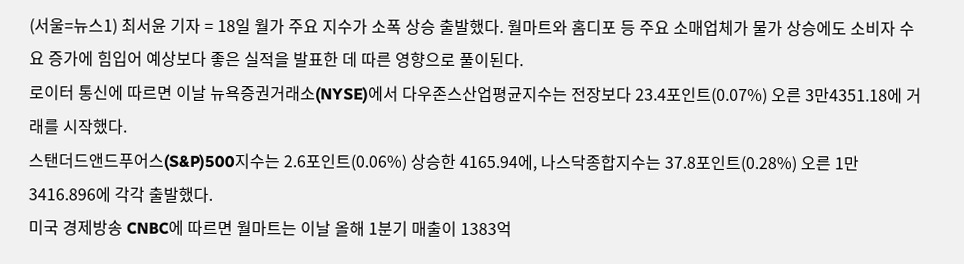(서울=뉴스1) 최서윤 기자 = 18일 월가 주요 지수가 소폭 상승 출발했다. 월마트와 홈디포 등 주요 소매업체가 물가 상승에도 소비자 수요 증가에 힘입어 예상보다 좋은 실적을 발표한 데 따른 영향으로 풀이된다.
로이터 통신에 따르면 이날 뉴욕증권거래소(NYSE)에서 다우존스산업평균지수는 전장보다 23.4포인트(0.07%) 오른 3만4351.18에 거래를 시작했다.
스탠더드앤드푸어스(S&P)500지수는 2.6포인트(0.06%) 상승한 4165.94에, 나스닥종합지수는 37.8포인트(0.28%) 오른 1만3416.896에 각각 출발했다.
미국 경제방송 CNBC에 따르면 월마트는 이날 올해 1분기 매출이 1383억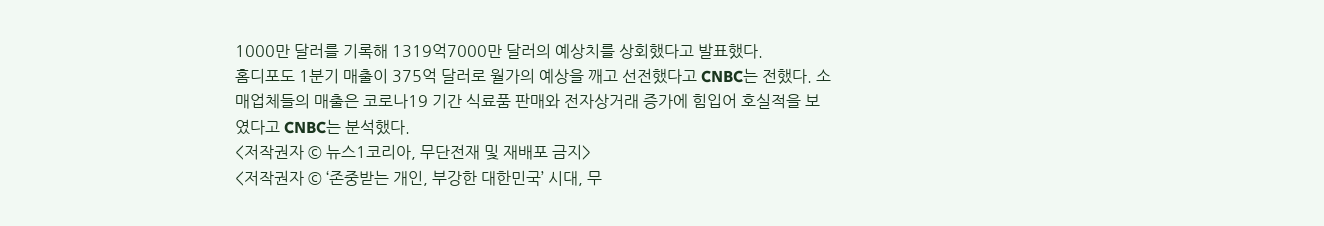1000만 달러를 기록해 1319억7000만 달러의 예상치를 상회했다고 발표했다.
홈디포도 1분기 매출이 375억 달러로 월가의 예상을 깨고 선전했다고 CNBC는 전했다. 소매업체들의 매출은 코로나19 기간 식료품 판매와 전자상거래 증가에 힘입어 호실적을 보였다고 CNBC는 분석했다.
<저작권자 © 뉴스1코리아, 무단전재 및 재배포 금지>
<저작권자 © ‘존중받는 개인, 부강한 대한민국’ 시대, 무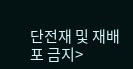단전재 및 재배포 금지>